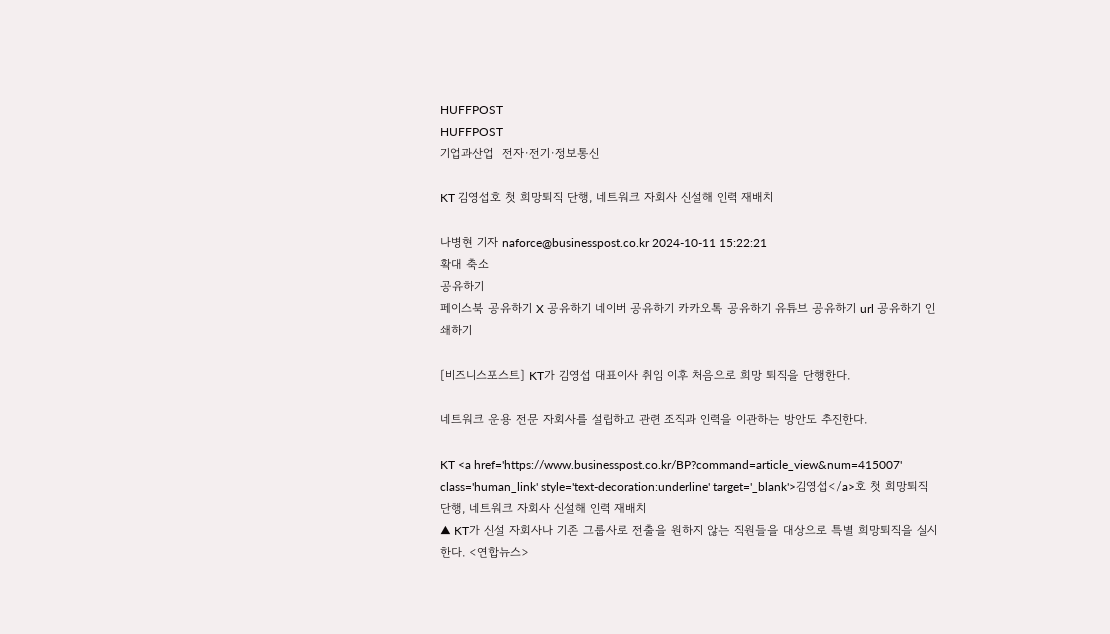HUFFPOST
HUFFPOST
기업과산업  전자·전기·정보통신

KT 김영섭호 첫 희망퇴직 단행, 네트워크 자회사 신설해 인력 재배치

나병현 기자 naforce@businesspost.co.kr 2024-10-11 15:22:21
확대 축소
공유하기
페이스북 공유하기 X 공유하기 네이버 공유하기 카카오톡 공유하기 유튜브 공유하기 url 공유하기 인쇄하기

[비즈니스포스트] KT가 김영섭 대표이사 취임 이후 처음으로 희망 퇴직을 단행한다.

네트워크 운용 전문 자회사를 설립하고 관련 조직과 인력을 이관하는 방안도 추진한다.

KT <a href='https://www.businesspost.co.kr/BP?command=article_view&num=415007' class='human_link' style='text-decoration:underline' target='_blank'>김영섭</a>호 첫 희망퇴직 단행, 네트워크 자회사 신설해 인력 재배치
▲ KT가 신설 자회사나 기존 그룹사로 전출을 원하지 않는 직원들을 대상으로 특별 희망퇴직을 실시한다. <연합뉴스>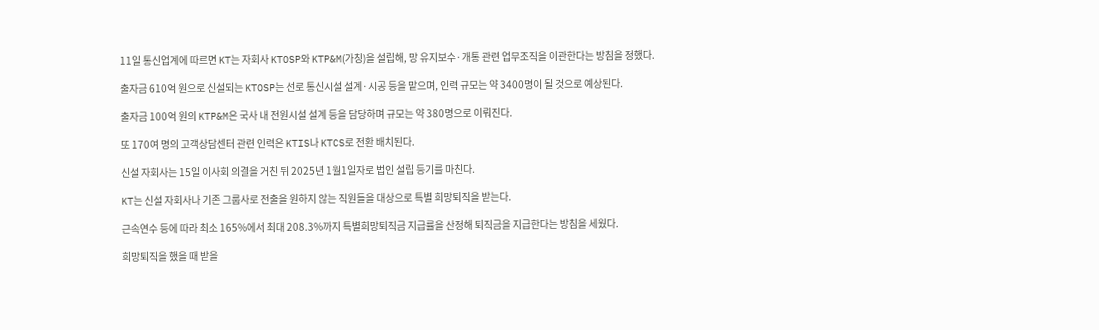11일 통신업계에 따르면 KT는 자회사 KTOSP와 KTP&M(가칭)을 설립해, 망 유지보수·개통 관련 업무조직을 이관한다는 방침을 정했다.

출자금 610억 원으로 신설되는 KTOSP는 선로 통신시설 설계·시공 등을 맡으며, 인력 규모는 약 3400명이 될 것으로 예상된다.

출자금 100억 원의 KTP&M은 국사 내 전원시설 설계 등을 담당하며 규모는 약 380명으로 이뤄진다.

또 170여 명의 고객상담센터 관련 인력은 KTIS나 KTCS로 전환 배치된다.

신설 자회사는 15일 이사회 의결을 거친 뒤 2025년 1월1일자로 법인 설립 등기를 마친다.

KT는 신설 자회사나 기존 그룹사로 전출을 원하지 않는 직원들을 대상으로 특별 희망퇴직을 받는다.

근속연수 등에 따라 최소 165%에서 최대 208.3%까지 특별희망퇴직금 지급률을 산정해 퇴직금을 지급한다는 방침을 세웠다.

희망퇴직을 했을 때 받을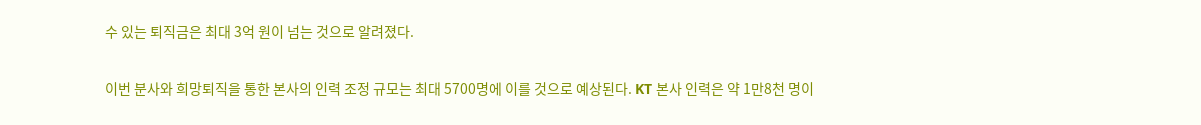수 있는 퇴직금은 최대 3억 원이 넘는 것으로 알려졌다.

이번 분사와 희망퇴직을 통한 본사의 인력 조정 규모는 최대 5700명에 이를 것으로 예상된다. KT 본사 인력은 약 1만8천 명이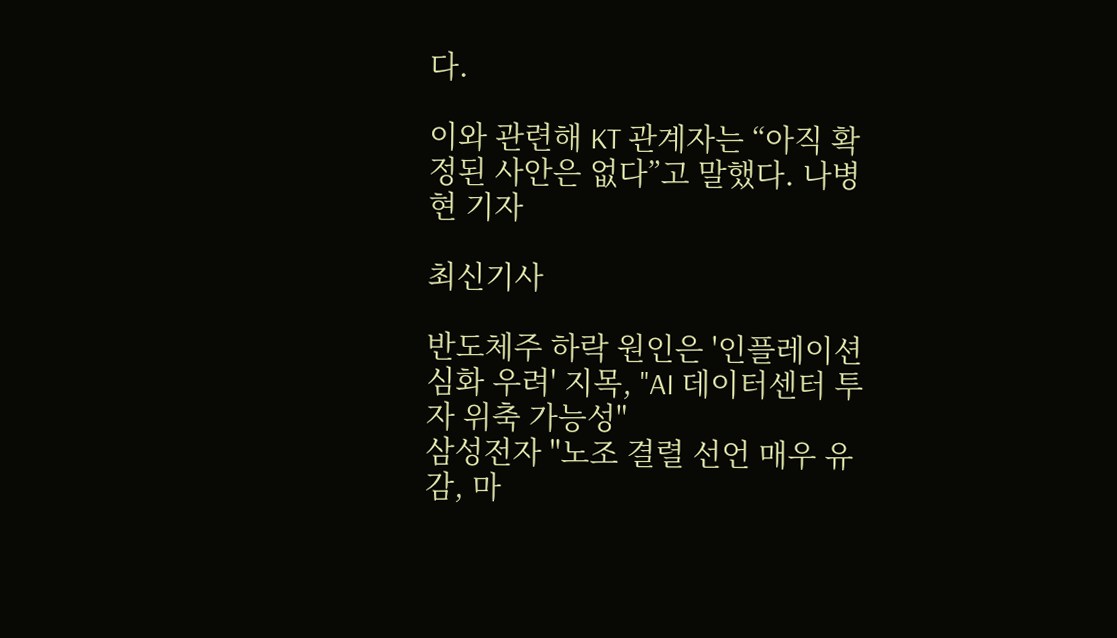다.

이와 관련해 KT 관계자는 “아직 확정된 사안은 없다”고 말했다. 나병현 기자

최신기사

반도체주 하락 원인은 '인플레이션 심화 우려' 지목, "AI 데이터센터 투자 위축 가능성"
삼성전자 "노조 결렬 선언 매우 유감, 마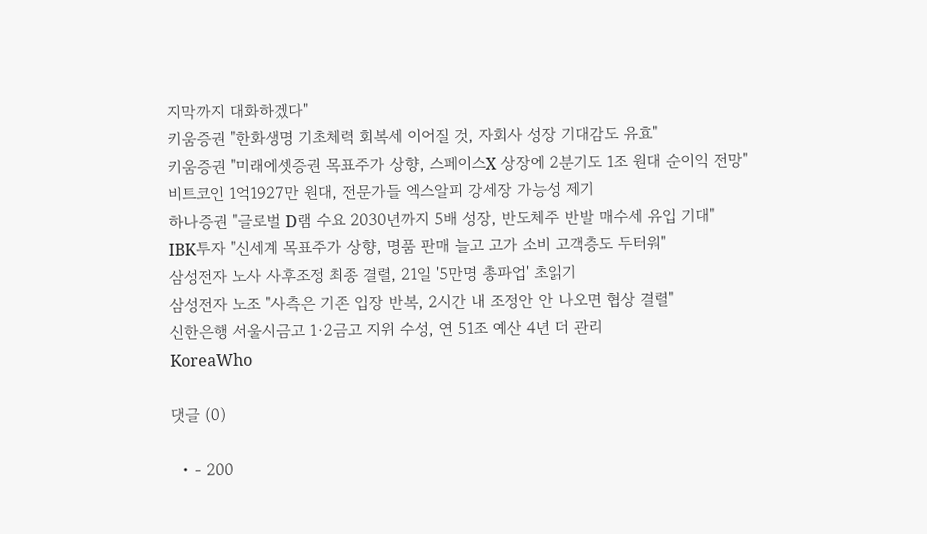지막까지 대화하겠다"
키움증권 "한화생명 기초체력 회복세 이어질 것, 자회사 성장 기대감도 유효"
키움증권 "미래에셋증권 목표주가 상향, 스페이스X 상장에 2분기도 1조 원대 순이익 전망"
비트코인 1억1927만 원대, 전문가들 엑스알피 강세장 가능성 제기
하나증권 "글로벌 D램 수요 2030년까지 5배 성장, 반도체주 반발 매수세 유입 기대"
IBK투자 "신세계 목표주가 상향, 명품 판매 늘고 고가 소비 고객층도 두터워"
삼성전자 노사 사후조정 최종 결렬, 21일 '5만명 총파업' 초읽기
삼성전자 노조 "사측은 기존 입장 반복, 2시간 내 조정안 안 나오면 협상 결렬"
신한은행 서울시금고 1·2금고 지위 수성, 연 51조 예산 4년 더 관리
KoreaWho

댓글 (0)

  • - 200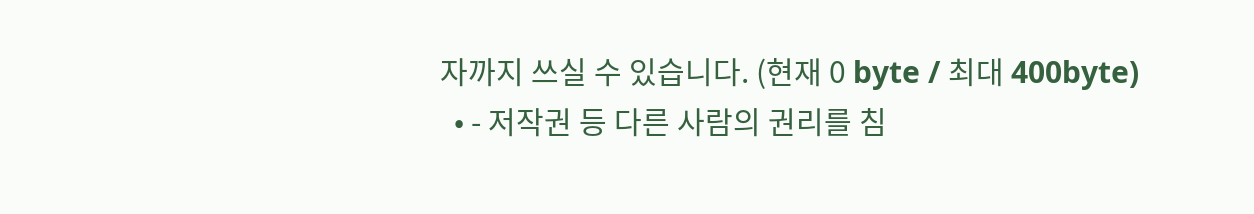자까지 쓰실 수 있습니다. (현재 0 byte / 최대 400byte)
  • - 저작권 등 다른 사람의 권리를 침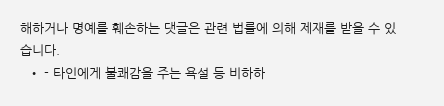해하거나 명예를 훼손하는 댓글은 관련 법률에 의해 제재를 받을 수 있습니다.
  • - 타인에게 불쾌감을 주는 욕설 등 비하하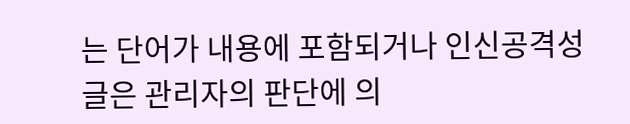는 단어가 내용에 포함되거나 인신공격성 글은 관리자의 판단에 의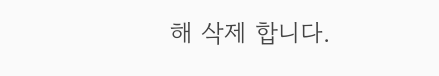해 삭제 합니다.